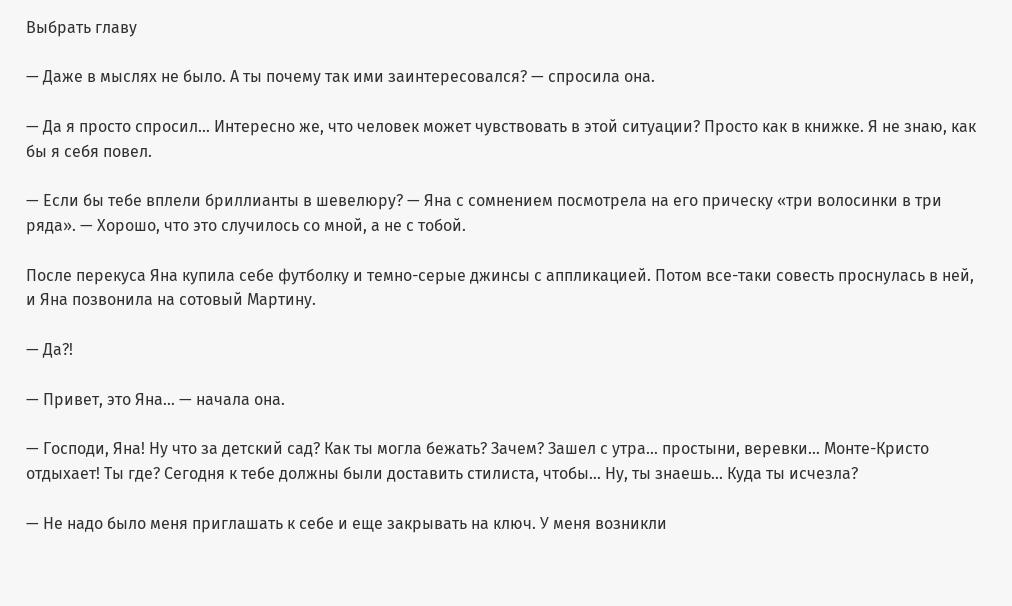Выбрать главу

— Даже в мыслях не было. А ты почему так ими заинтересовался? — спросила она.

— Да я просто спросил… Интересно же, что человек может чувствовать в этой ситуации? Просто как в книжке. Я не знаю, как бы я себя повел.

— Если бы тебе вплели бриллианты в шевелюру? — Яна с сомнением посмотрела на его прическу «три волосинки в три ряда». — Хорошо, что это случилось со мной, а не с тобой.

После перекуса Яна купила себе футболку и темно-серые джинсы с аппликацией. Потом все-таки совесть проснулась в ней, и Яна позвонила на сотовый Мартину.

— Да?!

— Привет, это Яна… — начала она.

— Господи, Яна! Ну что за детский сад? Как ты могла бежать? Зачем? Зашел с утра… простыни, веревки… Монте-Кристо отдыхает! Ты где? Сегодня к тебе должны были доставить стилиста, чтобы… Ну, ты знаешь… Куда ты исчезла?

— Не надо было меня приглашать к себе и еще закрывать на ключ. У меня возникли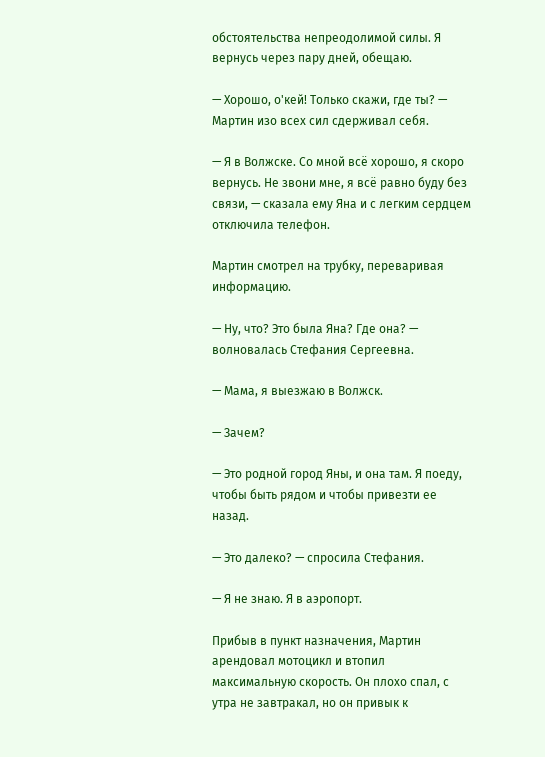обстоятельства непреодолимой силы. Я вернусь через пару дней, обещаю.

— Хорошо, о'кей! Только скажи, где ты? — Мартин изо всех сил сдерживал себя.

— Я в Волжске. Со мной всё хорошо, я скоро вернусь. Не звони мне, я всё равно буду без связи, — сказала ему Яна и с легким сердцем отключила телефон.

Мартин смотрел на трубку, переваривая информацию.

— Ну, что? Это была Яна? Где она? — волновалась Стефания Сергеевна.

— Мама, я выезжаю в Волжск.

— Зачем?

— Это родной город Яны, и она там. Я поеду, чтобы быть рядом и чтобы привезти ее назад.

— Это далеко? — спросила Стефания.

— Я не знаю. Я в аэропорт.

Прибыв в пункт назначения, Мартин арендовал мотоцикл и втопил максимальную скорость. Он плохо спал, с утра не завтракал, но он привык к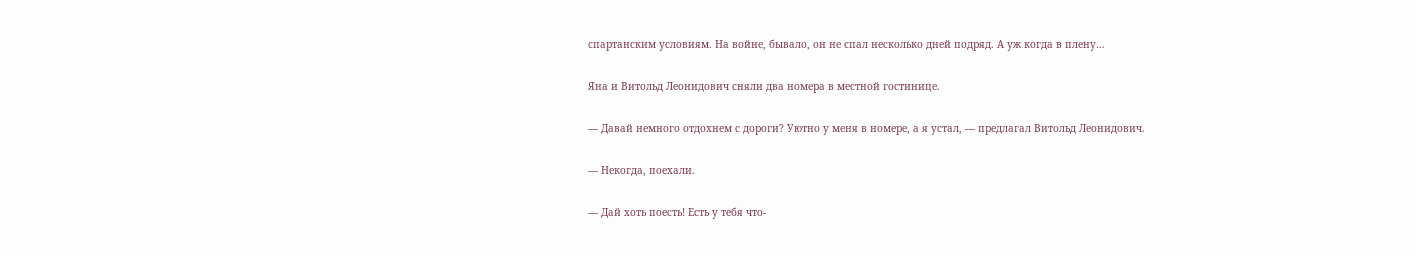спартанским условиям. На войне, бывало, он не спал несколько дней подряд. А уж когда в плену…

Яна и Витольд Леонидович сняли два номера в местной гостинице.

— Давай немного отдохнем с дороги? Уютно у меня в номере, а я устал, — предлагал Витольд Леонидович.

— Некогда, поехали.

— Дай хоть поесть! Есть у тебя что-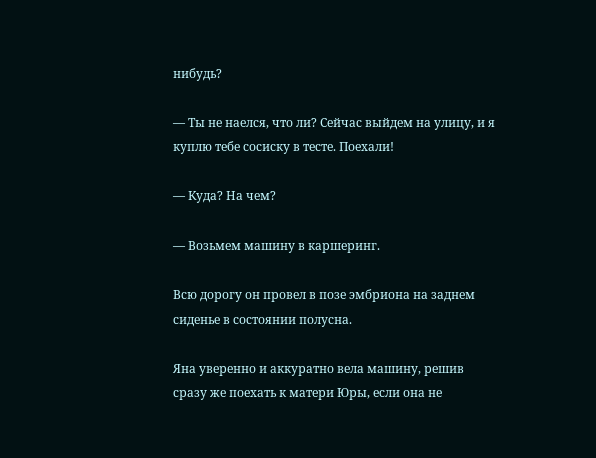нибудь?

— Ты не наелся, что ли? Сейчас выйдем на улицу, и я куплю тебе сосиску в тесте. Поехали!

— Куда? На чем?

— Возьмем машину в каршеринг.

Всю дорогу он провел в позе эмбриона на заднем сиденье в состоянии полусна.

Яна уверенно и аккуратно вела машину, решив сразу же поехать к матери Юры, если она не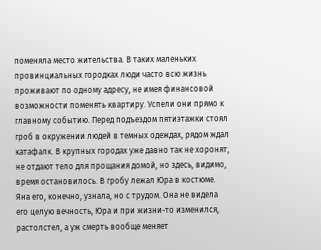поменяла место жительства. В таких маленьких провинциальных городках люди часто всю жизнь проживают по одному адресу, не имея финансовой возможности поменять квартиру. Успели они прямо к главному событию. Перед подъездом пятиэтажки стоял гроб в окружении людей в темных одеждах, рядом ждал катафалк. В крупных городах уже давно так не хоронят, не отдают тело для прощания домой, но здесь, видимо, время остановилось. В гробу лежал Юра в костюме. Яна его, конечно, узнала, но с трудом. Она не видела его целую вечность, Юра и при жизни-то изменился, растолстел, а уж смерть вообще меняет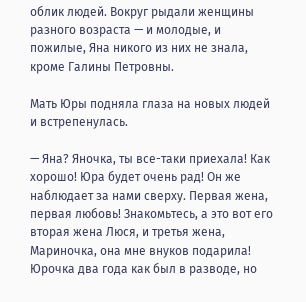облик людей. Вокруг рыдали женщины разного возраста — и молодые, и пожилые, Яна никого из них не знала, кроме Галины Петровны.

Мать Юры подняла глаза на новых людей и встрепенулась.

— Яна? Яночка, ты все-таки приехала! Как хорошо! Юра будет очень рад! Он же наблюдает за нами сверху. Первая жена, первая любовь! Знакомьтесь, а это вот его вторая жена Люся, и третья жена, Мариночка, она мне внуков подарила! Юрочка два года как был в разводе, но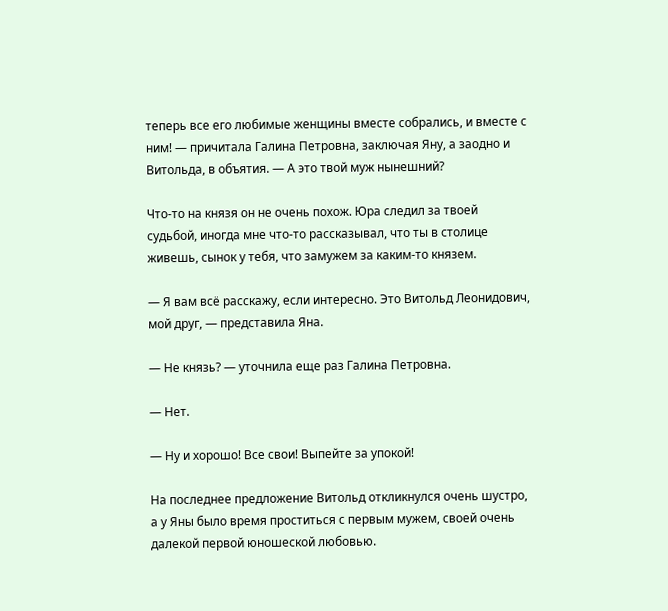теперь все его любимые женщины вместе собрались, и вместе с ним! — причитала Галина Петровна, заключая Яну, а заодно и Витольда, в объятия. — А это твой муж нынешний?

Что-то на князя он не очень похож. Юра следил за твоей судьбой, иногда мне что-то рассказывал, что ты в столице живешь, сынок у тебя, что замужем за каким-то князем.

— Я вам всё расскажу, если интересно. Это Витольд Леонидович, мой друг, — представила Яна.

— Не князь? — уточнила еще раз Галина Петровна.

— Нет.

— Ну и хорошо! Все свои! Выпейте за упокой!

На последнее предложение Витольд откликнулся очень шустро, а у Яны было время проститься с первым мужем, своей очень далекой первой юношеской любовью.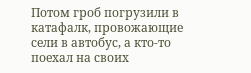Потом гроб погрузили в катафалк, провожающие сели в автобус, а кто-то поехал на своих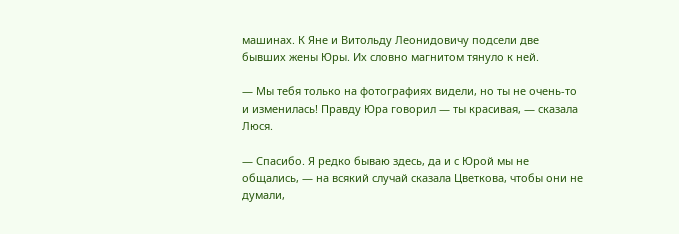машинах. К Яне и Витольду Леонидовичу подсели две бывших жены Юры. Их словно магнитом тянуло к ней.

— Мы тебя только на фотографиях видели, но ты не очень-то и изменилась! Правду Юра говорил — ты красивая, — сказала Люся.

— Спасибо. Я редко бываю здесь, да и с Юрой мы не общались, — на всякий случай сказала Цветкова, чтобы они не думали,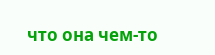что она чем-то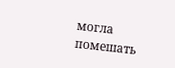могла помешать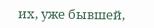их, уже бывшей,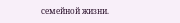семейной жизни.